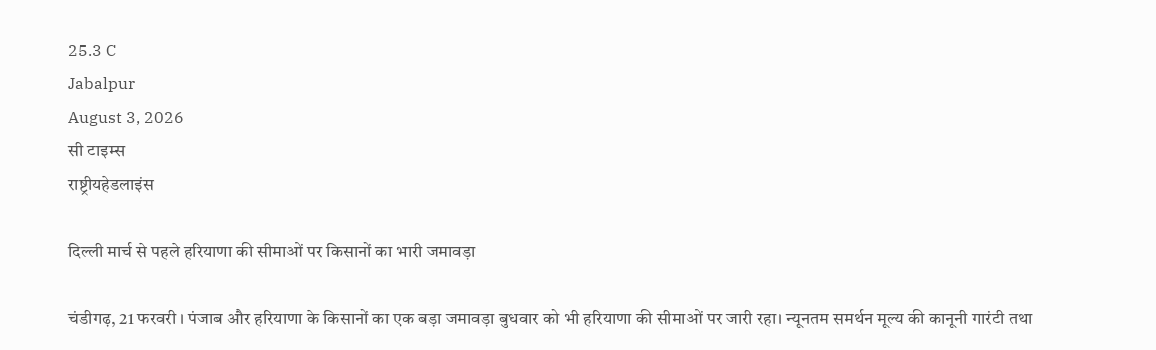25.3 C
Jabalpur
August 3, 2026
सी टाइम्स
राष्ट्रीयहेडलाइंस

दिल्ली मार्च से पहले हरियाणा की सीमाओं पर किसानों का भारी जमावड़ा

चंडीगढ़, 21 फरवरी । पंजाब और हरियाणा के किसानों का एक बड़ा जमावड़ा बुधवार को भी हरियाणा की सीमाओं पर जारी रहा। न्यूनतम समर्थन मूल्य की कानूनी गारंटी तथा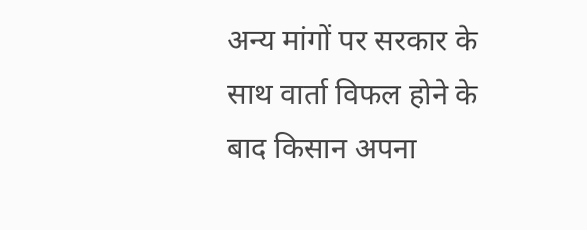अन्य मांगों पर सरकार के साथ वार्ता विफल होने के बाद किसान अपना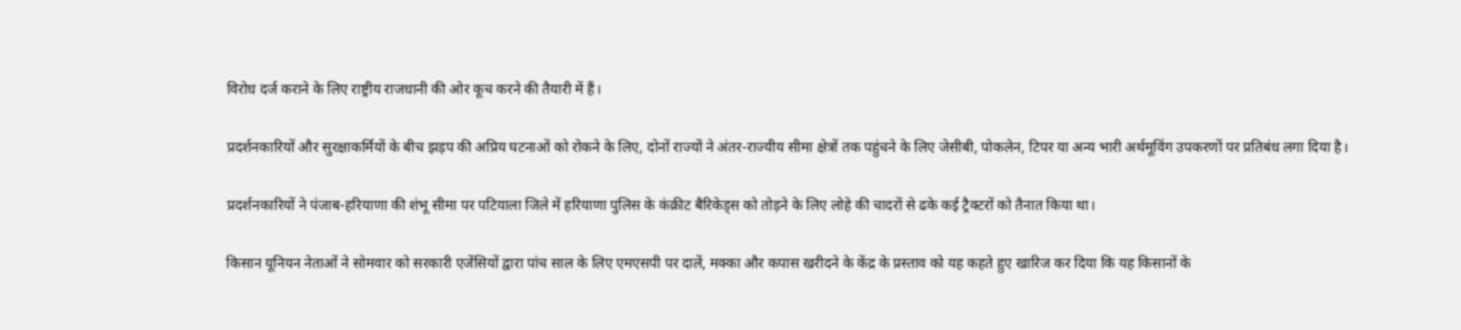विरोध दर्ज कराने के लिए राष्ट्रीय राजधानी की ओर कूच करने की तैयारी में हैं।

प्रदर्शनकारियों और सुरक्षाकर्मियों के बीच झड़प की अप्रिय घटनाओं को रोकने के लिए, दोनों राज्यों ने अंतर-राज्यीय सीमा क्षेत्रों तक पहुंचने के लिए जेसीबी, पोकलेन, टिपर या अन्य भारी अर्थमूविंग उपकरणों पर प्रतिबंध लगा दिया है।

प्रदर्शनकारियों ने पंजाब-हरियाणा की शंभू सीमा पर पटियाला जिले में हरियाणा पुलिस के कंक्रीट बैरिकेड्स को तोड़ने के लिए लोहे की चादरों से ढके कई ट्रैक्टरों को तैनात किया था।

किसान यूनियन नेताओं ने सोमवार को सरकारी एजेंसियों द्वारा पांच साल के लिए एमएसपी पर दालें, मक्का और कपास खरीदने के केंद्र के प्रस्ताव को यह कहते हुए खारिज कर दिया कि यह किसानों के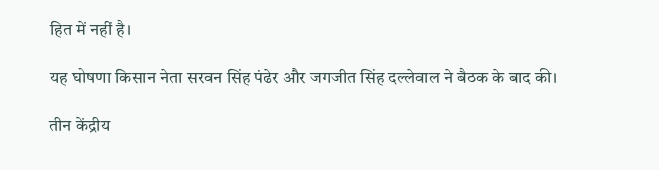हित में नहीं है।

यह घोषणा किसान नेता सरवन सिंह पंढेर और जगजीत सिंह दल्लेवाल ने बैठक के बाद की।

तीन केंद्रीय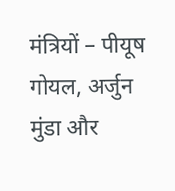मंत्रियों – पीयूष गोयल, अर्जुन मुंडा और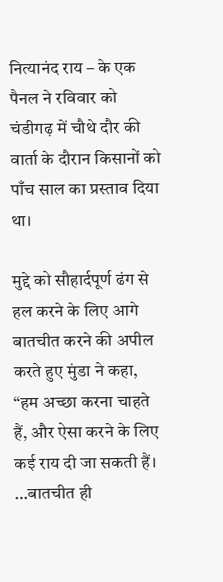नित्यानंद राय – के एक पैनल ने रविवार को चंडीगढ़ में चौथे दौर की वार्ता के दौरान किसानों को पाँच साल का प्रस्ताव दिया था।

मुद्दे को सौहार्दपूर्ण ढंग से हल करने के लिए आगे बातचीत करने की अपील करते हुए मुंडा ने कहा, “हम अच्छा करना चाहते हैं, और ऐसा करने के लिए कई राय दी जा सकती हैं। …बातचीत ही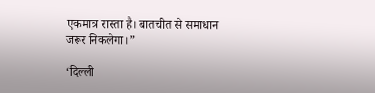एकमात्र रास्ता है। बातचीत से समाधान जरूर निकलेगा।”

‘दिल्ली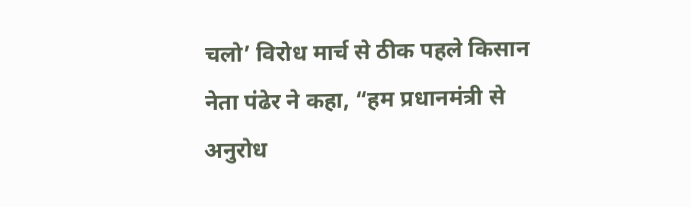चलो’ विरोध मार्च से ठीक पहले किसान नेता पंढेर ने कहा, “हम प्रधानमंत्री से अनुरोध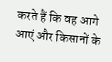करते हैं कि वह आगे आएं और किसानों के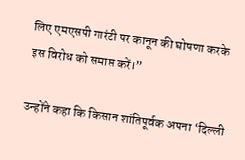लिए एमएसपी गारंटी पर कानून की घोषणा करके इस विरोध को समाप्त करें।”

उन्होंने कहा कि किसान शांतिपूर्वक अपना ‘दिल्ली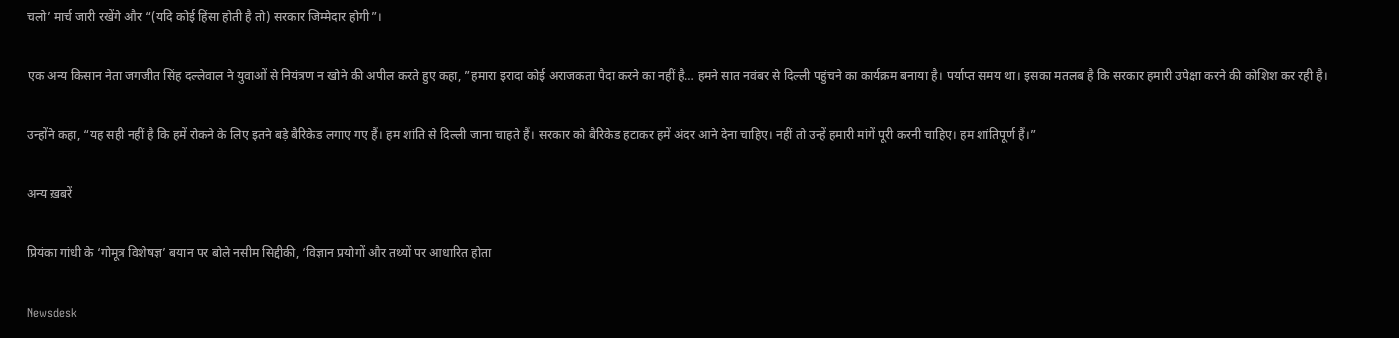चलो’ मार्च जारी रखेंगे और “(यदि कोई हिंसा होती है तो) सरकार जिम्मेदार होगी”।

एक अन्य किसान नेता जगजीत सिंह दल्लेवाल ने युवाओं से नियंत्रण न खोने की अपील करते हुए कहा, ”हमारा इरादा कोई अराजकता पैदा करने का नहीं है… हमने सात नवंबर से दिल्ली पहुंचने का कार्यक्रम बनाया है। पर्याप्त समय था। इसका मतलब है कि सरकार हमारी उपेक्षा करने की कोशिश कर रही है।

उन्होंने कहा, “यह सही नहीं है कि हमें रोकने के लिए इतने बड़े बैरिकेड लगाए गए हैं। हम शांति से दिल्ली जाना चाहते हैं। सरकार को बैरिकेड हटाकर हमें अंदर आने देना चाहिए। नहीं तो उन्हें हमारी मांगें पूरी करनी चाहिए। हम शांतिपूर्ण हैं।”

अन्य ख़बरें

प्रियंका गांधी के ‘गोमूत्र विशेषज्ञ’ बयान पर बोले नसीम सिद्दीकी, ‘विज्ञान प्रयोगों और तथ्यों पर आधारित होता

Newsdesk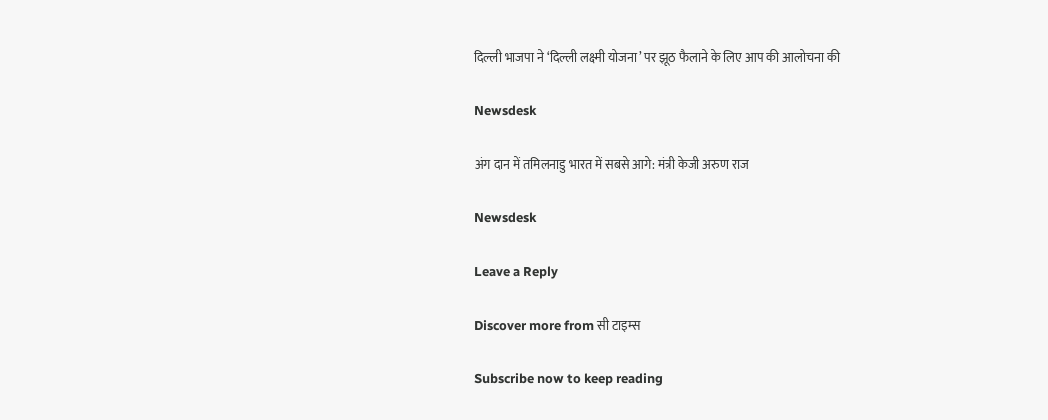दिल्ली भाजपा ने ‘दिल्ली लक्ष्मी योजना’ पर झूठ फैलाने के लिए आप की आलोचना की

Newsdesk

अंग दान में तमिलनाडु भारत में सबसे आगे: मंत्री केजी अरुण राज

Newsdesk

Leave a Reply

Discover more from सी टाइम्स

Subscribe now to keep reading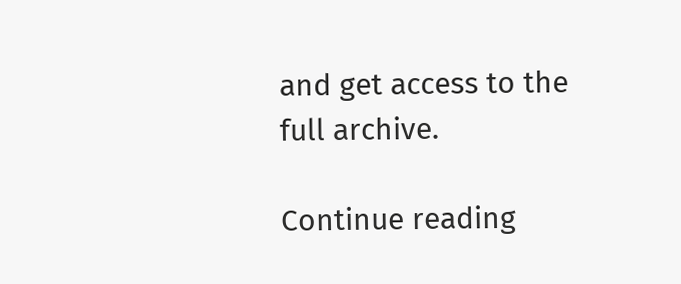and get access to the full archive.

Continue reading